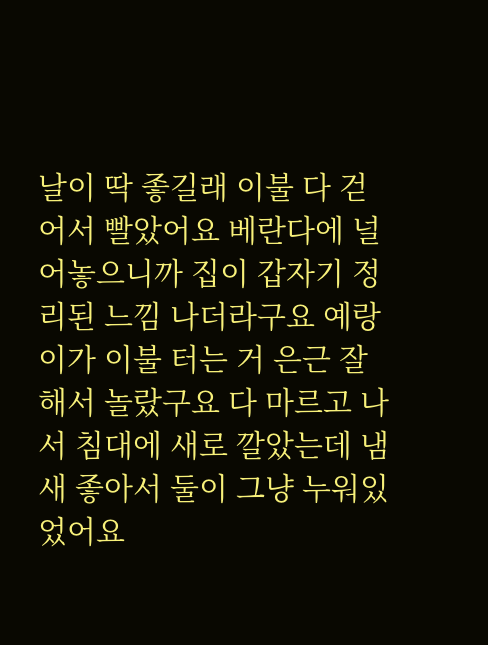날이 딱 좋길래 이불 다 걷어서 빨았어요 베란다에 널어놓으니까 집이 갑자기 정리된 느낌 나더라구요 예랑이가 이불 터는 거 은근 잘해서 놀랐구요 다 마르고 나서 침대에 새로 깔았는데 냄새 좋아서 둘이 그냥 누워있었어요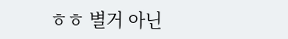ㅎㅎ 별거 아닌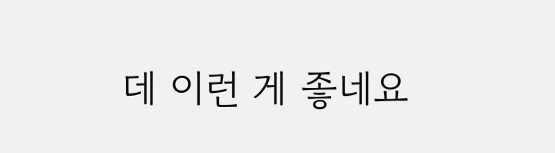데 이런 게 좋네요